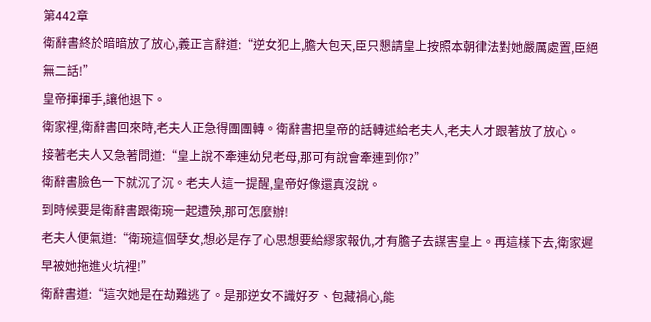第442章
衛辭書終於暗暗放了放心,義正言辭道:“逆女犯上,膽大包天,臣只懇請皇上按照本朝律法對她嚴厲處置,臣絕無二話!”
皇帝揮揮手,讓他退下。
衛家裡,衛辭書回來時,老夫人正急得團團轉。衛辭書把皇帝的話轉述給老夫人,老夫人才跟著放了放心。
接著老夫人又急著問道:“皇上說不牽連幼兒老母,那可有說會牽連到你?”
衛辭書臉色一下就沉了沉。老夫人這一提醒,皇帝好像還真沒說。
到時候要是衛辭書跟衛琬一起遭殃,那可怎麼辦!
老夫人便氣道:“衛琬這個孽女,想必是存了心思想要給繆家報仇,才有膽子去謀害皇上。再這樣下去,衛家遲早被她拖進火坑裡!”
衛辭書道:“這次她是在劫難逃了。是那逆女不識好歹、包藏禍心,能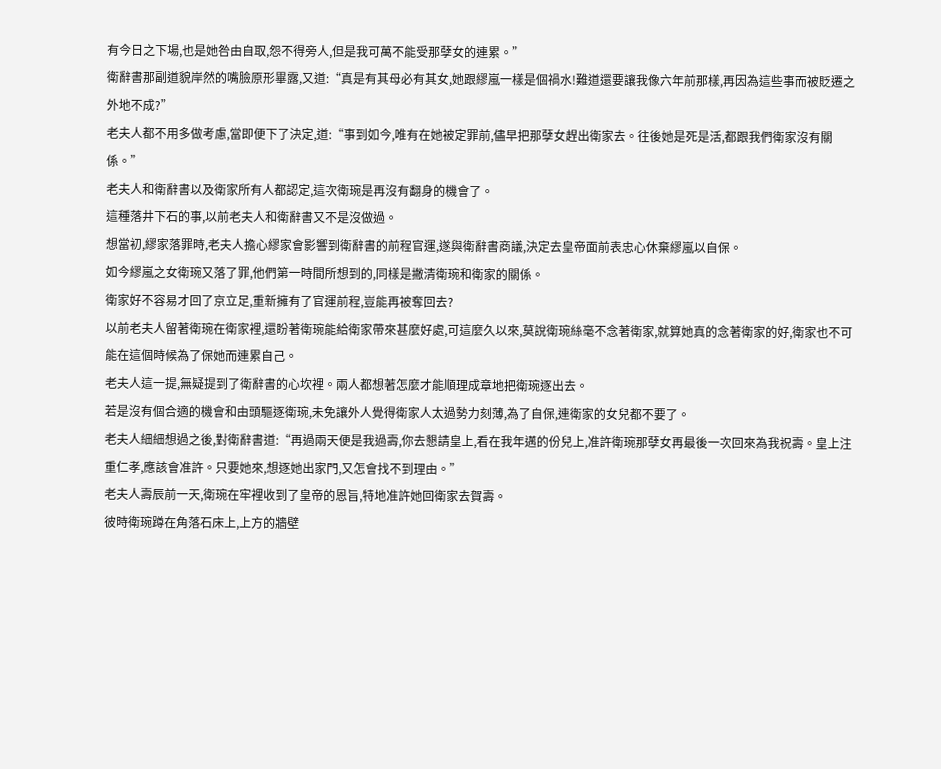有今日之下場,也是她咎由自取,怨不得旁人,但是我可萬不能受那孽女的連累。”
衛辭書那副道貌岸然的嘴臉原形畢露,又道:“真是有其母必有其女,她跟繆嵐一樣是個禍水!難道還要讓我像六年前那樣,再因為這些事而被貶遷之外地不成?”
老夫人都不用多做考慮,當即便下了決定,道:“事到如今,唯有在她被定罪前,儘早把那孽女趕出衛家去。往後她是死是活,都跟我們衛家沒有關係。”
老夫人和衛辭書以及衛家所有人都認定,這次衛琬是再沒有翻身的機會了。
這種落井下石的事,以前老夫人和衛辭書又不是沒做過。
想當初,繆家落罪時,老夫人擔心繆家會影響到衛辭書的前程官運,遂與衛辭書商議,決定去皇帝面前表忠心休棄繆嵐以自保。
如今繆嵐之女衛琬又落了罪,他們第一時間所想到的,同樣是撇清衛琬和衛家的關係。
衛家好不容易才回了京立足,重新擁有了官運前程,豈能再被奪回去?
以前老夫人留著衛琬在衛家裡,還盼著衛琬能給衛家帶來甚麼好處,可這麼久以來,莫說衛琬絲毫不念著衛家,就算她真的念著衛家的好,衛家也不可能在這個時候為了保她而連累自己。
老夫人這一提,無疑提到了衛辭書的心坎裡。兩人都想著怎麼才能順理成章地把衛琬逐出去。
若是沒有個合適的機會和由頭驅逐衛琬,未免讓外人覺得衛家人太過勢力刻薄,為了自保,連衛家的女兒都不要了。
老夫人細細想過之後,對衛辭書道:“再過兩天便是我過壽,你去懇請皇上,看在我年邁的份兒上,准許衛琬那孽女再最後一次回來為我祝壽。皇上注重仁孝,應該會准許。只要她來,想逐她出家門,又怎會找不到理由。”
老夫人壽辰前一天,衛琬在牢裡收到了皇帝的恩旨,特地准許她回衛家去賀壽。
彼時衛琬蹲在角落石床上,上方的牆壁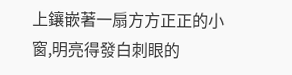上鑲嵌著一扇方方正正的小窗,明亮得發白刺眼的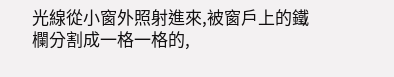光線從小窗外照射進來,被窗戶上的鐵欄分割成一格一格的,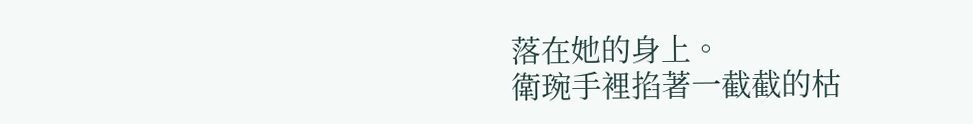落在她的身上。
衛琬手裡掐著一截截的枯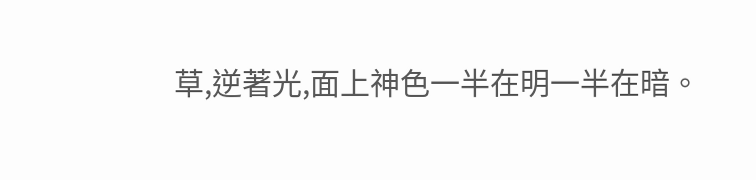草,逆著光,面上神色一半在明一半在暗。